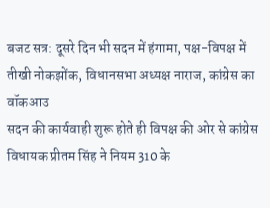बजट सत्र: दूसरे दिन भी सदन में हंगामा, पक्ष-विपक्ष में तीखी नोकझोंक, विधानसभा अध्यक्ष नाराज, कांग्रेस का वॉकआउ
सदन की कार्यवाही शुरू होते ही विपक्ष की ओर से कांग्रेस विधायक प्रीतम सिंह ने नियम 310 के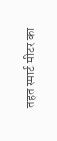तहत स्मार्ट मीटर का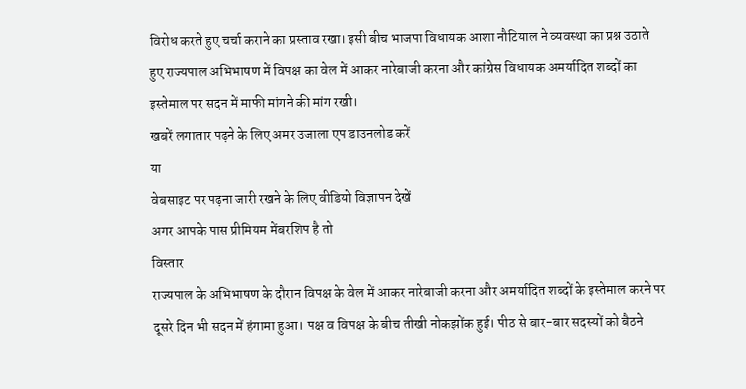विरोध करते हुए चर्चा कराने का प्रस्ताव रखा। इसी बीच भाजपा विधायक आशा नौटियाल ने व्यवस्था का प्रश्न उठाते हुए राज्यपाल अभिभाषण में विपक्ष का वेल में आकर नारेबाजी करना और कांग्रेस विधायक अमर्यादित शब्दों का इस्तेमाल पर सदन में माफी मांगने की मांग रखी।
खबरें लगातार पढ़ने के लिए अमर उजाला एप डाउनलोड करें
या
वेबसाइट पर पढ़ना जारी रखने के लिए वीडियो विज्ञापन देखें
अगर आपके पास प्रीमियम मेंबरशिप है तो
विस्तार
राज्यपाल के अभिभाषण के दौरान विपक्ष के वेल में आकर नारेबाजी करना और अमर्यादित शब्दों के इस्तेमाल करने पर दूसरे दिन भी सदन में हंगामा हुआ। पक्ष व विपक्ष के बीच तीखी नोकझोंक हुई। पीठ से बार-बार सदस्यों को बैठने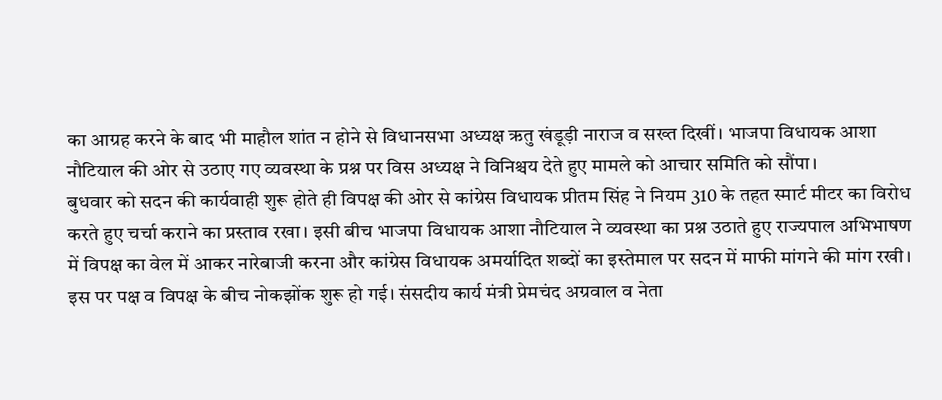का आग्रह करने के बाद भी माहौल शांत न होने से विधानसभा अध्यक्ष ऋतु खंडूड़ी नाराज व सख्त दिखीं। भाजपा विधायक आशा नौटियाल की ओर से उठाए गए व्यवस्था के प्रश्न पर विस अध्यक्ष ने विनिश्चय देते हुए मामले को आचार समिति को सौंपा।
बुधवार को सदन की कार्यवाही शुरू होते ही विपक्ष की ओर से कांग्रेस विधायक प्रीतम सिंह ने नियम 310 के तहत स्मार्ट मीटर का विरोध करते हुए चर्चा कराने का प्रस्ताव रखा। इसी बीच भाजपा विधायक आशा नौटियाल ने व्यवस्था का प्रश्न उठाते हुए राज्यपाल अभिभाषण में विपक्ष का वेल में आकर नारेबाजी करना और कांग्रेस विधायक अमर्यादित शब्दों का इस्तेमाल पर सदन में माफी मांगने की मांग रखी। इस पर पक्ष व विपक्ष के बीच नोकझोंक शुरू हो गई। संसदीय कार्य मंत्री प्रेमचंद अग्रवाल व नेता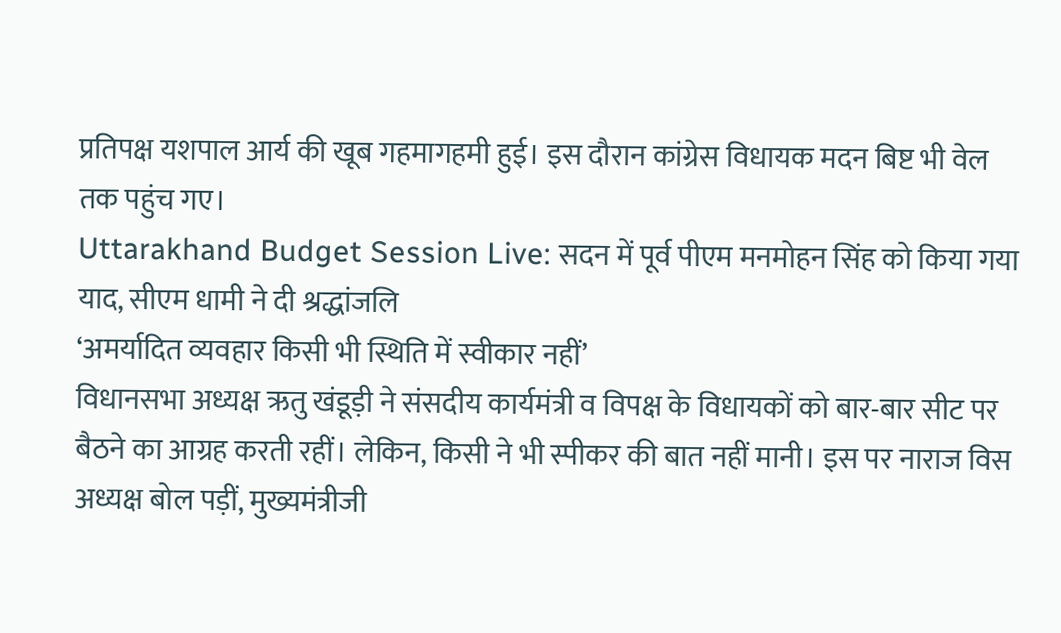प्रतिपक्ष यशपाल आर्य की खूब गहमागहमी हुई। इस दौरान कांग्रेस विधायक मदन बिष्ट भी वेल तक पहुंच गए।
Uttarakhand Budget Session Live: सदन में पूर्व पीएम मनमोहन सिंह को किया गया याद, सीएम धामी ने दी श्रद्धांजलि
‘अमर्यादित व्यवहार किसी भी स्थिति में स्वीकार नहीं’
विधानसभा अध्यक्ष ऋतु खंडूड़ी ने संसदीय कार्यमंत्री व विपक्ष के विधायकों को बार-बार सीट पर बैठने का आग्रह करती रहीं। लेकिन, किसी ने भी स्पीकर की बात नहीं मानी। इस पर नाराज विस अध्यक्ष बोल पड़ीं, मुख्यमंत्रीजी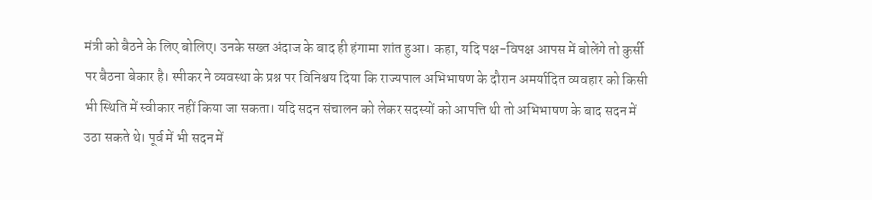मंत्री को बैठने के लिए बोलिए। उनके सख्त अंदाज के बाद ही हंगामा शांत हुआ। कहा, यदि पक्ष-विपक्ष आपस में बोलेंगे तो कुर्सी पर बैठना बेकार है। स्पीकर ने व्यवस्था के प्रश्न पर विनिश्चय दिया कि राज्यपाल अभिभाषण के दौरान अमर्यादित व्यवहार को किसी भी स्थिति में स्वीकार नहीं किया जा सकता। यदि सदन संचालन को लेकर सदस्यों को आपत्ति थी तो अभिभाषण के बाद सदन में उठा सकते थे। पूर्व में भी सदन में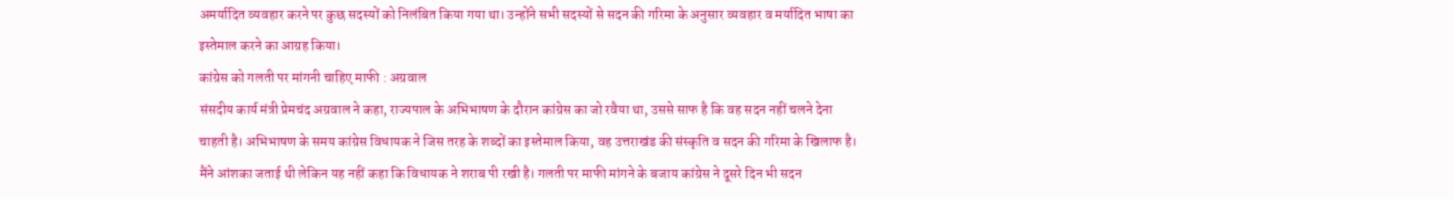अमर्यादित व्यवहार करने पर कुछ सदस्यों को निलंबित किया गया था। उन्होंने सभी सदस्यों से सदन की गरिमा के अनुसार व्यवहार व मर्यादित भाषा का इस्तेमाल करने का आग्रह किया।
कांग्रेस को गलती पर मांगनी चाहिए माफी : अग्रवाल
संसदीय कार्य मंत्री प्रेमचंद अग्रवाल ने कहा, राज्यपाल के अभिभाषण के दौरान कांग्रेस का जो रवैया था, उससे साफ है कि वह सदन नहीं चलने देना चाहती है। अभिभाषण के समय कांग्रेस विधायक ने जिस तरह के शब्दों का इस्तेमाल किया, वह उत्तराखंड की संस्कृति व सदन की गरिमा के खिलाफ है। मैंने आंशका जताई थी लेकिन यह नहीं कहा कि विधायक ने शराब पी रखी है। गलती पर माफी मांगने के बजाय कांग्रेस ने दूसरे दिन भी सदन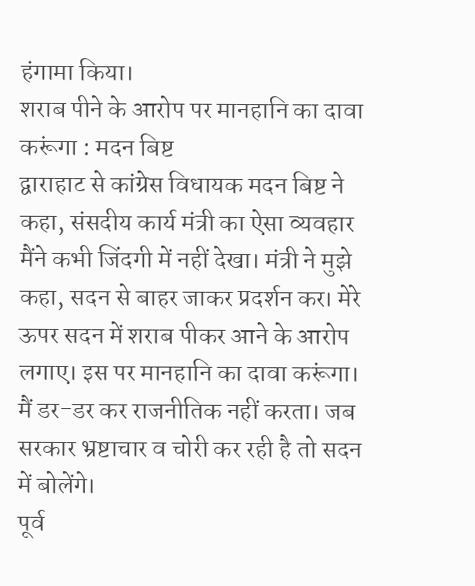हंगामा किया।
शराब पीने के आरोप पर मानहानि का दावा करूंगा : मदन बिष्ट
द्वाराहाट से कांग्रेस विधायक मदन बिष्ट ने कहा, संसदीय कार्य मंत्री का ऐसा व्यवहार मैंने कभी जिंदगी में नहीं देखा। मंत्री ने मुझे कहा, सदन से बाहर जाकर प्रदर्शन कर। मेरे ऊपर सदन में शराब पीकर आने के आरोप लगाए। इस पर मानहानि का दावा करूंगा। मैं डर-डर कर राजनीतिक नहीं करता। जब सरकार भ्रष्टाचार व चोरी कर रही है तो सदन में बोलेंगे।
पूर्व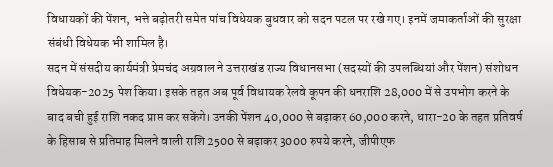विधायकों की पेंशन, भत्ते बढ़ोतरी समेत पांच विधेयक बुधवार को सदन पटल पर रखे गए। इनमें जमाकर्ताओं की सुरक्षा संबंधी विधेयक भी शामिल है।
सदन में संसदीय कार्यमंत्री प्रेमचंद अग्रवाल ने उत्तराखंड राज्य विधानसभा (सदस्यों की उपलब्धियां और पेंशन) संशोधन विधेयक-2025 पेश किया। इसके तहत अब पूर्व विधायक रेलवे कूपन की धनराशि 28,000 में से उपभोग करने के बाद बची हुई राशि नकद प्राप्त कर सकेंगे। उनकी पेंशन 40,000 से बढ़ाकर 60,000 करने, धारा-20 के तहत प्रतिवर्ष के हिसाब से प्रतिमाह मिलने वाली राशि 2500 से बढ़ाकर 3000 रुपये करने, जीपीएफ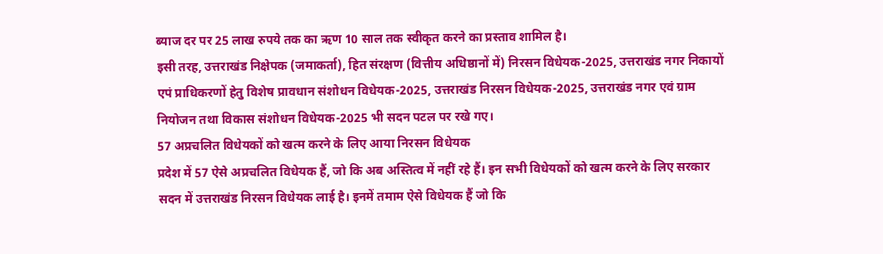ब्याज दर पर 25 लाख रुपये तक का ऋण 10 साल तक स्वीकृत करने का प्रस्ताव शामिल है।
इसी तरह, उत्तराखंड निक्षेपक (जमाकर्ता), हित संरक्षण (वित्तीय अधिष्ठानों में) निरसन विधेयक-2025, उत्तराखंड नगर निकायों एपं प्राधिकरणों हेतु विशेष प्रावधान संशोधन विधेयक-2025, उत्तराखंड निरसन विधेयक-2025, उत्तराखंड नगर एवं ग्राम नियोजन तथा विकास संशोधन विधेयक-2025 भी सदन पटल पर रखे गए।
57 अप्रचलित विधेयकों को खत्म करने के लिए आया निरसन विधेयक
प्रदेश में 57 ऐसे अप्रचलित विधेयक हैं, जो कि अब अस्तित्व में नहीं रहे हैं। इन सभी विधेयकों को खत्म करने के लिए सरकार सदन में उत्तराखंड निरसन विधेयक लाई है। इनमें तमाम ऐसे विधेयक हैं जो कि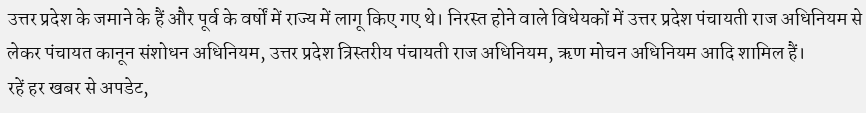उत्तर प्रदेश के जमाने के हैं और पूर्व के वर्षों में राज्य में लागू किए गए थे। निरस्त होने वाले विधेयकों में उत्तर प्रदेश पंचायती राज अधिनियम से लेकर पंचायत कानून संशोधन अधिनियम, उत्तर प्रदेश त्रिस्तरीय पंचायती राज अधिनियम, ऋण मोचन अधिनियम आदि शामिल हैं।
रहें हर खबर से अपडेट,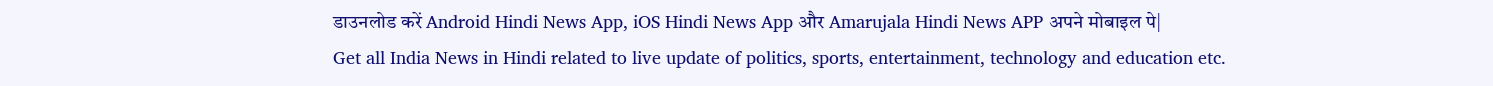डाउनलोड करें Android Hindi News App, iOS Hindi News App और Amarujala Hindi News APP अपने मोबाइल पे|
Get all India News in Hindi related to live update of politics, sports, entertainment, technology and education etc.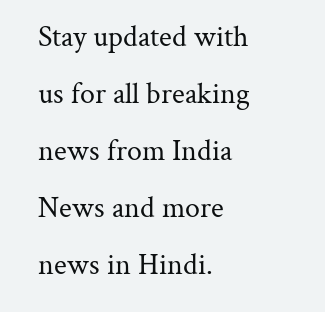Stay updated with us for all breaking news from India News and more news in Hindi.